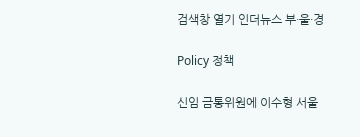검색창 열기 인더뉴스 부·울·경

Policy 정책

신임 금통위원에 이수형 서울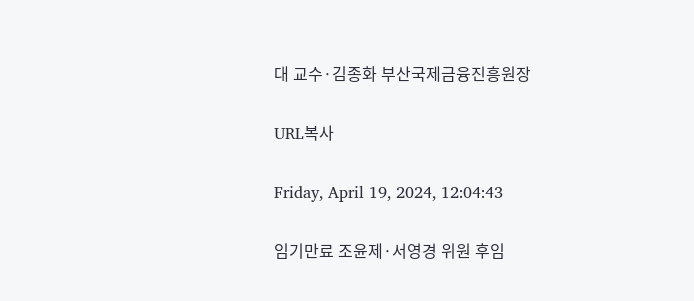대 교수·김종화 부산국제금융진흥원장

URL복사

Friday, April 19, 2024, 12:04:43

임기만료 조윤제·서영경 위원 후임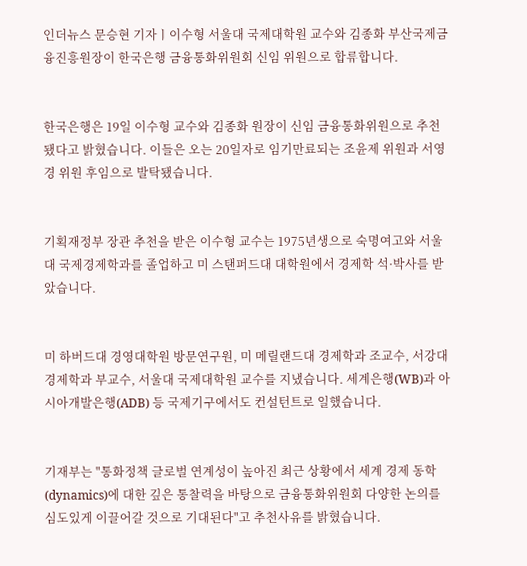인더뉴스 문승현 기자ㅣ이수형 서울대 국제대학원 교수와 김종화 부산국제금융진흥원장이 한국은행 금융통화위원회 신임 위원으로 합류합니다.


한국은행은 19일 이수형 교수와 김종화 원장이 신임 금융통화위원으로 추천됐다고 밝혔습니다. 이들은 오는 20일자로 임기만료되는 조윤제 위원과 서영경 위원 후임으로 발탁됐습니다.


기획재정부 장관 추천을 받은 이수형 교수는 1975년생으로 숙명여고와 서울대 국제경제학과를 졸업하고 미 스탠퍼드대 대학원에서 경제학 석·박사를 받았습니다.


미 하버드대 경영대학원 방문연구원, 미 메릴랜드대 경제학과 조교수, 서강대 경제학과 부교수, 서울대 국제대학원 교수를 지냈습니다. 세계은행(WB)과 아시아개발은행(ADB) 등 국제기구에서도 컨설턴트로 일했습니다.


기재부는 "통화정책 글로벌 연계성이 높아진 최근 상황에서 세계 경제 동학(dynamics)에 대한 깊은 통찰력을 바탕으로 금융통화위원회 다양한 논의를 심도있게 이끌어갈 것으로 기대된다"고 추천사유를 밝혔습니다.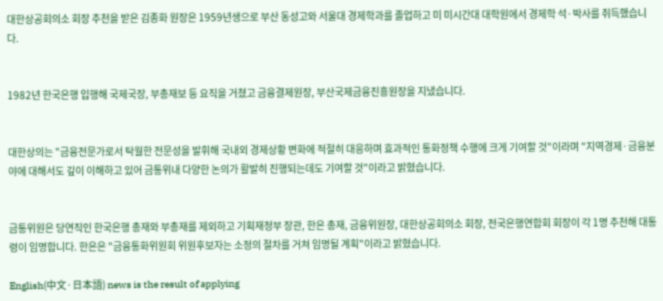대한상공회의소 회장 추천을 받은 김종화 원장은 1959년생으로 부산 동성고와 서울대 경제학과를 졸업하고 미 미시간대 대학원에서 경제학 석·박사를 취득했습니다.


1982년 한국은행 입행해 국제국장, 부총재보 등 요직을 거쳤고 금융결제원장, 부산국제금융진흥원장을 지냈습니다.


대한상의는 "금융전문가로서 탁월한 전문성을 발휘해 국내외 경제상황 변화에 적절히 대응하며 효과적인 통화정책 수행에 크게 기여할 것"이라며 "지역경제·금융분야에 대해서도 깊이 이해하고 있어 금통위내 다양한 논의가 활발히 진행되는데도 기여할 것"이라고 밝혔습니다.


금통위원은 당연직인 한국은행 총재와 부총재를 제외하고 기획재정부 장관, 한은 총재, 금융위원장, 대한상공회의소 회장, 전국은행연합회 회장이 각 1명 추천해 대통령이 임명합니다. 한은은 "금융통화위원회 위원후보자는 소정의 절차를 거쳐 임명될 계획"이라고 밝혔습니다.

English(中文·日本語) news is the result of applying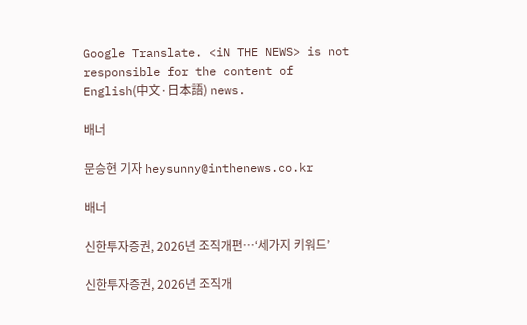Google Translate. <iN THE NEWS> is not responsible for the content of English(中文·日本語) news.

배너

문승현 기자 heysunny@inthenews.co.kr

배너

신한투자증권, 2026년 조직개편…‘세가지 키워드’

신한투자증권, 2026년 조직개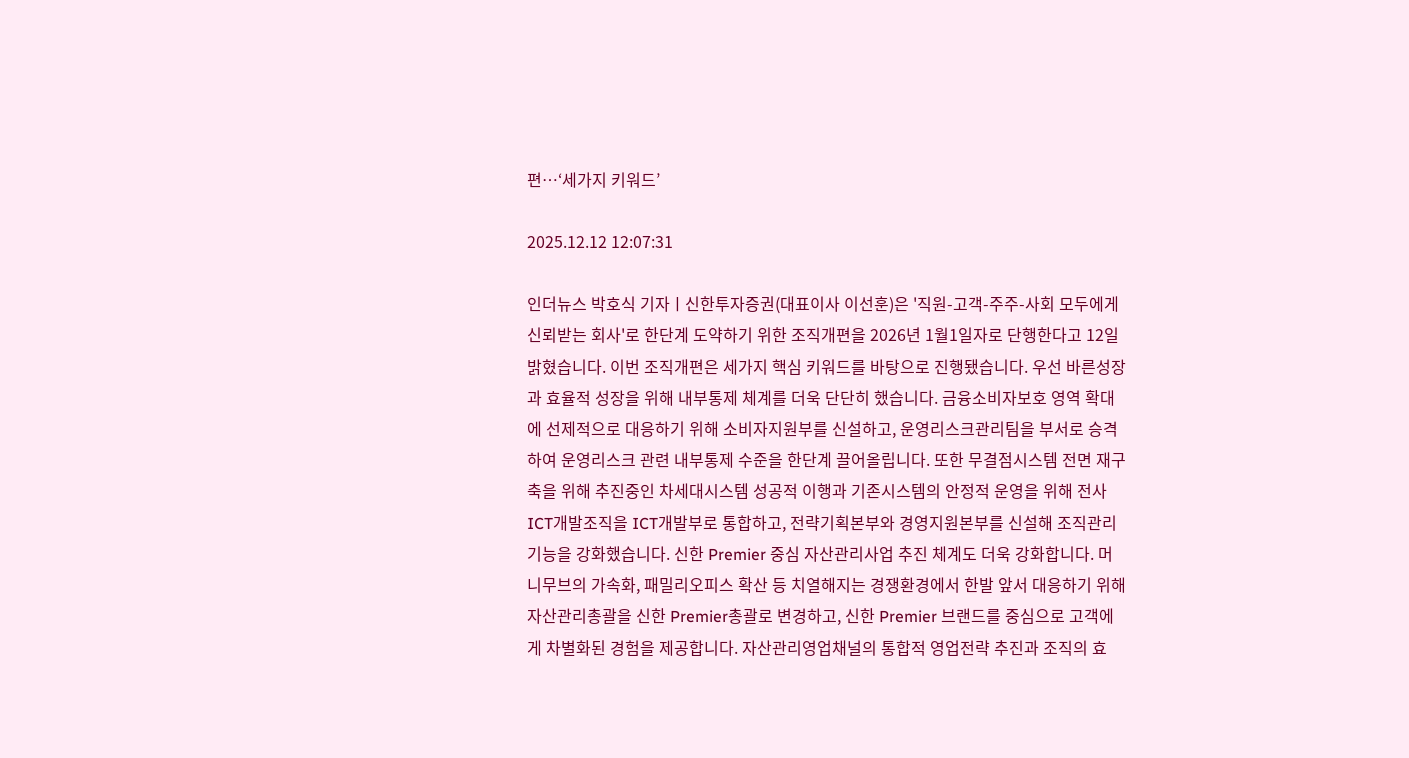편…‘세가지 키워드’

2025.12.12 12:07:31

인더뉴스 박호식 기자ㅣ신한투자증권(대표이사 이선훈)은 '직원-고객-주주-사회 모두에게 신뢰받는 회사'로 한단계 도약하기 위한 조직개편을 2026년 1월1일자로 단행한다고 12일 밝혔습니다. 이번 조직개편은 세가지 핵심 키워드를 바탕으로 진행됐습니다. 우선 바른성장과 효율적 성장을 위해 내부통제 체계를 더욱 단단히 했습니다. 금융소비자보호 영역 확대에 선제적으로 대응하기 위해 소비자지원부를 신설하고, 운영리스크관리팀을 부서로 승격하여 운영리스크 관련 내부통제 수준을 한단계 끌어올립니다. 또한 무결점시스템 전면 재구축을 위해 추진중인 차세대시스템 성공적 이행과 기존시스템의 안정적 운영을 위해 전사 ICT개발조직을 ICT개발부로 통합하고, 전략기획본부와 경영지원본부를 신설해 조직관리 기능을 강화했습니다. 신한 Premier 중심 자산관리사업 추진 체계도 더욱 강화합니다. 머니무브의 가속화, 패밀리오피스 확산 등 치열해지는 경쟁환경에서 한발 앞서 대응하기 위해 자산관리총괄을 신한 Premier총괄로 변경하고, 신한 Premier 브랜드를 중심으로 고객에게 차별화된 경험을 제공합니다. 자산관리영업채널의 통합적 영업전략 추진과 조직의 효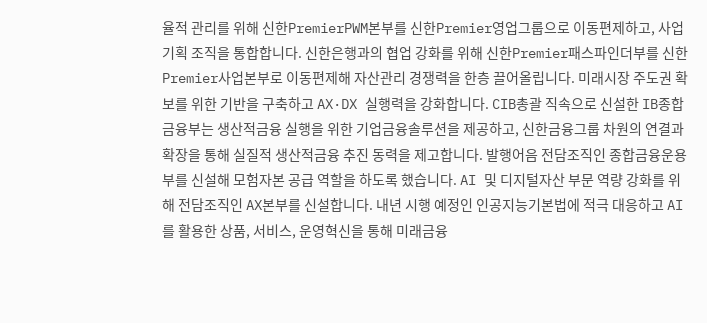율적 관리를 위해 신한PremierPWM본부를 신한Premier영업그룹으로 이동편제하고, 사업기획 조직을 통합합니다. 신한은행과의 협업 강화를 위해 신한Premier패스파인더부를 신한Premier사업본부로 이동편제해 자산관리 경쟁력을 한층 끌어올립니다. 미래시장 주도권 확보를 위한 기반을 구축하고 AX·DX 실행력을 강화합니다. CIB총괄 직속으로 신설한 IB종합금융부는 생산적금융 실행을 위한 기업금융솔루션을 제공하고, 신한금융그룹 차원의 연결과 확장을 통해 실질적 생산적금융 추진 동력을 제고합니다. 발행어음 전담조직인 종합금융운용부를 신설해 모험자본 공급 역할을 하도록 했습니다. AI 및 디지털자산 부문 역량 강화를 위해 전담조직인 AX본부를 신설합니다. 내년 시행 예정인 인공지능기본법에 적극 대응하고 AI를 활용한 상품, 서비스, 운영혁신을 통해 미래금융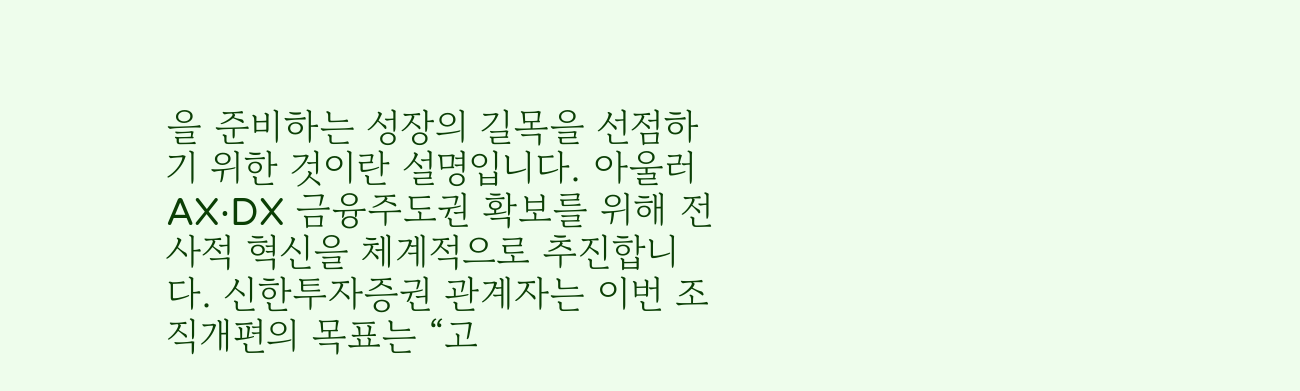을 준비하는 성장의 길목을 선점하기 위한 것이란 설명입니다. 아울러 AX·DX 금융주도권 확보를 위해 전사적 혁신을 체계적으로 추진합니다. 신한투자증권 관계자는 이번 조직개편의 목표는 “고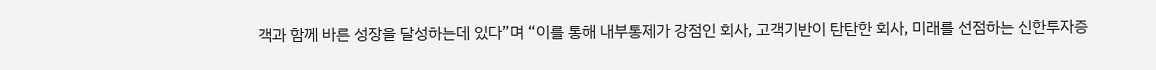객과 함께 바른 성장을 달성하는데 있다”며 “이를 통해 내부통제가 강점인 회사, 고객기반이 탄탄한 회사, 미래를 선점하는 신한투자증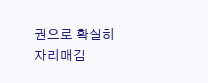권으로 확실히 자리매김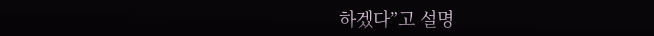하겠다”고 설명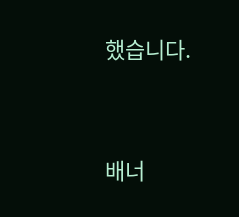했습니다.




배너